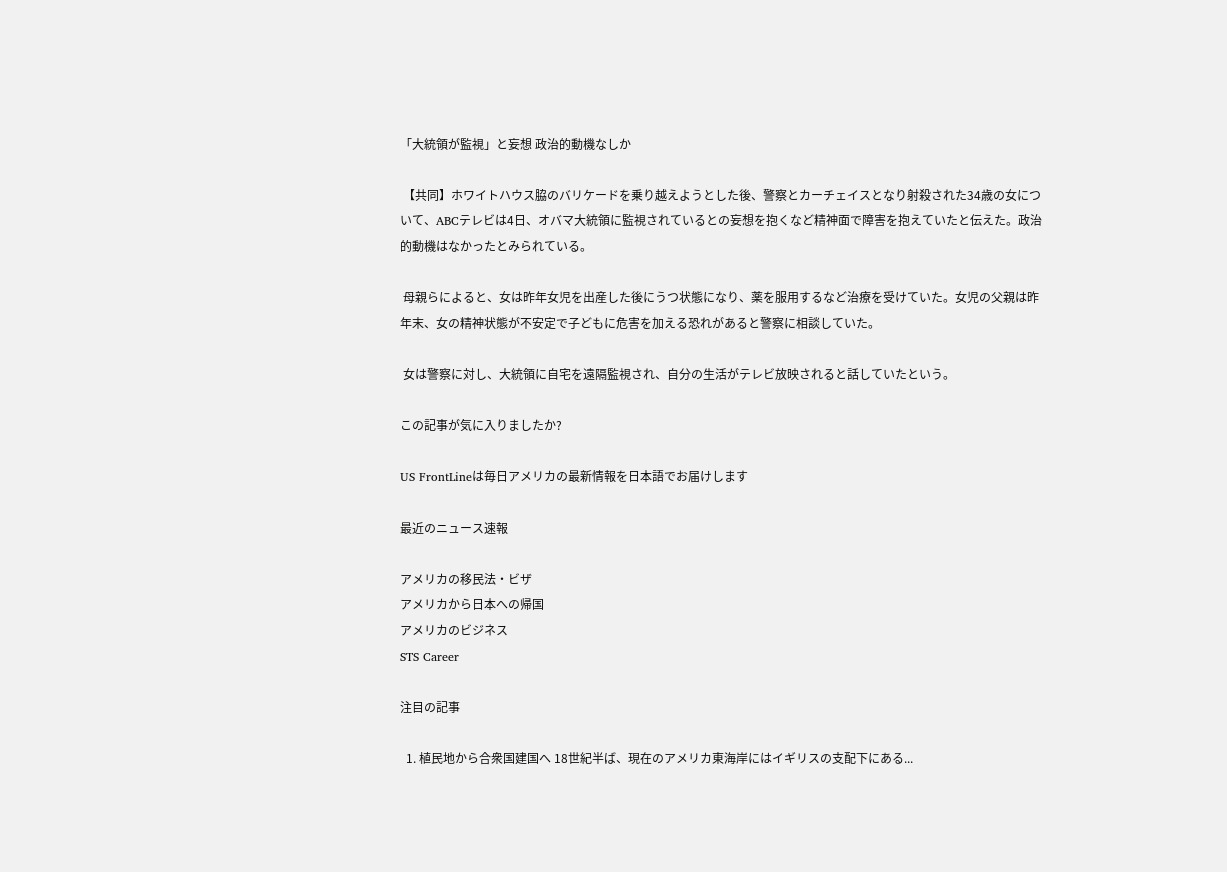「大統領が監視」と妄想 政治的動機なしか

 【共同】ホワイトハウス脇のバリケードを乗り越えようとした後、警察とカーチェイスとなり射殺された34歳の女について、ABCテレビは4日、オバマ大統領に監視されているとの妄想を抱くなど精神面で障害を抱えていたと伝えた。政治的動機はなかったとみられている。

 母親らによると、女は昨年女児を出産した後にうつ状態になり、薬を服用するなど治療を受けていた。女児の父親は昨年末、女の精神状態が不安定で子どもに危害を加える恐れがあると警察に相談していた。

 女は警察に対し、大統領に自宅を遠隔監視され、自分の生活がテレビ放映されると話していたという。

この記事が気に入りましたか?

US FrontLineは毎日アメリカの最新情報を日本語でお届けします

最近のニュース速報

アメリカの移民法・ビザ
アメリカから日本への帰国
アメリカのビジネス
STS Career

注目の記事

  1. 植民地から合衆国建国へ 18世紀半ば、現在のアメリカ東海岸にはイギリスの支配下にある...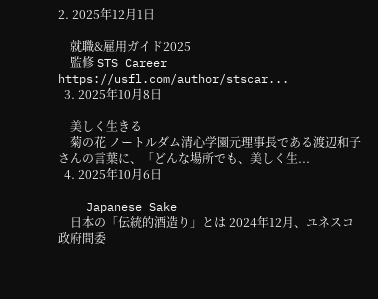2. 2025年12月1日

    就職&雇用ガイド2025
    監修 STS Career https://usfl.com/author/stscar...
  3. 2025年10月8日

    美しく生きる
    菊の花 ノートルダム清心学園元理事長である渡辺和子さんの言葉に、「どんな場所でも、美しく生...
  4. 2025年10月6日

    Japanese Sake
    日本の「伝統的酒造り」とは 2024年12月、ユネスコ政府間委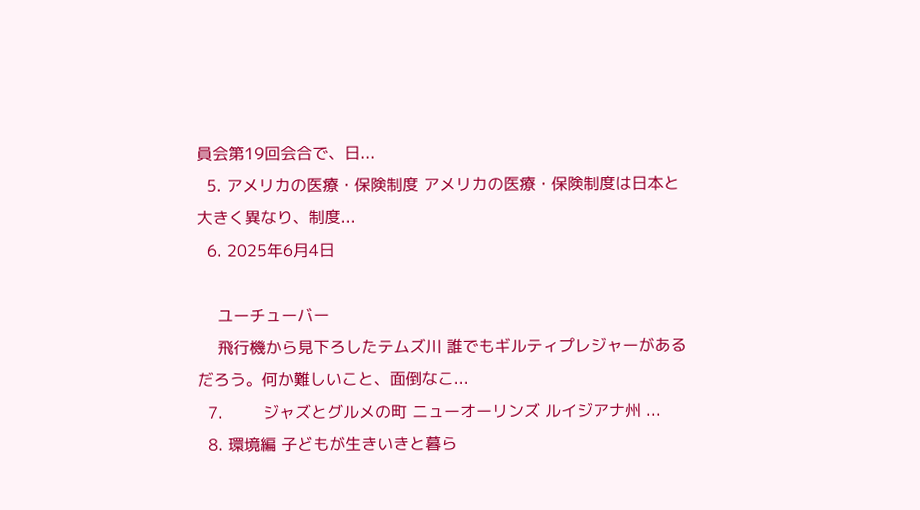員会第19回会合で、日...
  5. アメリカの医療・保険制度 アメリカの医療・保険制度は日本と大きく異なり、制度...
  6. 2025年6月4日

    ユーチューバー
    飛行機から見下ろしたテムズ川 誰でもギルティプレジャーがあるだろう。何か難しいこと、面倒なこ...
  7.        ジャズとグルメの町 ニューオーリンズ ルイジアナ州 ...
  8. 環境編 子どもが生きいきと暮ら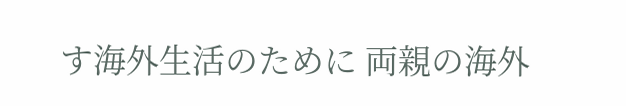す海外生活のために 両親の海外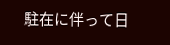駐在に伴って日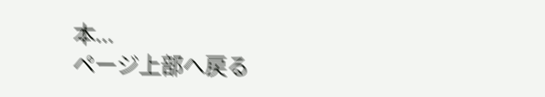本...
ページ上部へ戻る